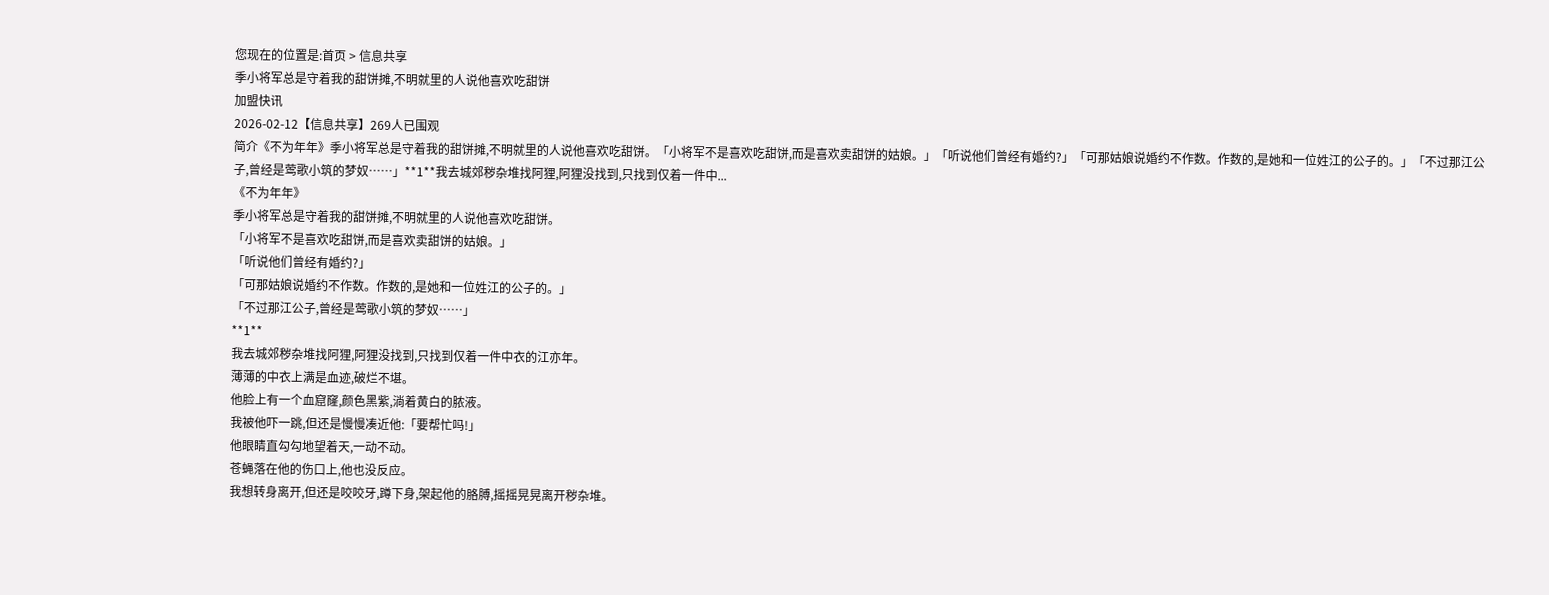您现在的位置是:首页 > 信息共享
季小将军总是守着我的甜饼摊,不明就里的人说他喜欢吃甜饼
加盟快讯
2026-02-12【信息共享】269人已围观
简介《不为年年》季小将军总是守着我的甜饼摊,不明就里的人说他喜欢吃甜饼。「小将军不是喜欢吃甜饼,而是喜欢卖甜饼的姑娘。」「听说他们曾经有婚约?」「可那姑娘说婚约不作数。作数的,是她和一位姓江的公子的。」「不过那江公子,曾经是莺歌小筑的梦奴……」**1**我去城郊秽杂堆找阿狸,阿狸没找到,只找到仅着一件中...
《不为年年》
季小将军总是守着我的甜饼摊,不明就里的人说他喜欢吃甜饼。
「小将军不是喜欢吃甜饼,而是喜欢卖甜饼的姑娘。」
「听说他们曾经有婚约?」
「可那姑娘说婚约不作数。作数的,是她和一位姓江的公子的。」
「不过那江公子,曾经是莺歌小筑的梦奴……」
**1**
我去城郊秽杂堆找阿狸,阿狸没找到,只找到仅着一件中衣的江亦年。
薄薄的中衣上满是血迹,破烂不堪。
他脸上有一个血窟窿,颜色黑紫,淌着黄白的脓液。
我被他吓一跳,但还是慢慢凑近他:「要帮忙吗!」
他眼睛直勾勾地望着天,一动不动。
苍蝇落在他的伤口上,他也没反应。
我想转身离开,但还是咬咬牙,蹲下身,架起他的胳膊,摇摇晃晃离开秽杂堆。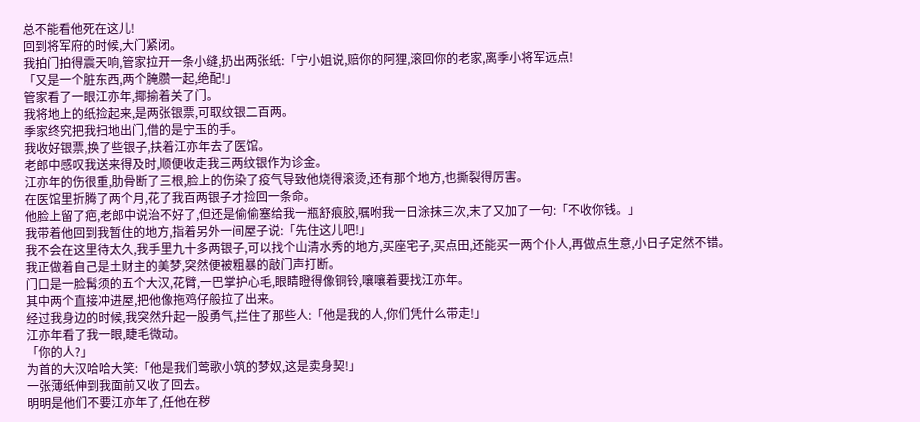总不能看他死在这儿!
回到将军府的时候,大门紧闭。
我拍门拍得震天响,管家拉开一条小缝,扔出两张纸:「宁小姐说,赔你的阿狸,滚回你的老家,离季小将军远点!
「又是一个脏东西,两个腌臜一起,绝配!」
管家看了一眼江亦年,揶揄着关了门。
我将地上的纸捡起来,是两张银票,可取纹银二百两。
季家终究把我扫地出门,借的是宁玉的手。
我收好银票,换了些银子,扶着江亦年去了医馆。
老郎中感叹我送来得及时,顺便收走我三两纹银作为诊金。
江亦年的伤很重,肋骨断了三根,脸上的伤染了疫气导致他烧得滚烫,还有那个地方,也撕裂得厉害。
在医馆里折腾了两个月,花了我百两银子才捡回一条命。
他脸上留了疤,老郎中说治不好了,但还是偷偷塞给我一瓶舒痕胶,嘱咐我一日涂抹三次,末了又加了一句:「不收你钱。」
我带着他回到我暂住的地方,指着另外一间屋子说:「先住这儿吧!」
我不会在这里待太久,我手里九十多两银子,可以找个山清水秀的地方,买座宅子,买点田,还能买一两个仆人,再做点生意,小日子定然不错。
我正做着自己是土财主的美梦,突然便被粗暴的敲门声打断。
门口是一脸髯须的五个大汉,花臂,一巴掌护心毛,眼睛瞪得像铜铃,嚷嚷着要找江亦年。
其中两个直接冲进屋,把他像拖鸡仔般拉了出来。
经过我身边的时候,我突然升起一股勇气,拦住了那些人:「他是我的人,你们凭什么带走!」
江亦年看了我一眼,睫毛微动。
「你的人?」
为首的大汉哈哈大笑:「他是我们莺歌小筑的梦奴,这是卖身契!」
一张薄纸伸到我面前又收了回去。
明明是他们不要江亦年了,任他在秽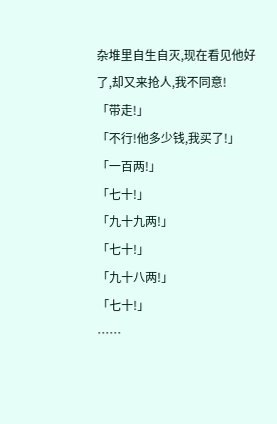杂堆里自生自灭,现在看见他好了,却又来抢人,我不同意!
「带走!」
「不行!他多少钱,我买了!」
「一百两!」
「七十!」
「九十九两!」
「七十!」
「九十八两!」
「七十!」
……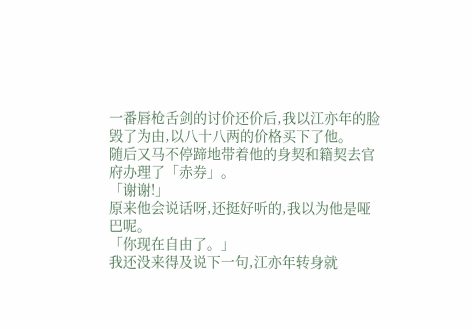一番唇枪舌剑的讨价还价后,我以江亦年的脸毁了为由,以八十八两的价格买下了他。
随后又马不停蹄地带着他的身契和籍契去官府办理了「赤券」。
「谢谢!」
原来他会说话呀,还挺好听的,我以为他是哑巴呢。
「你现在自由了。」
我还没来得及说下一句,江亦年转身就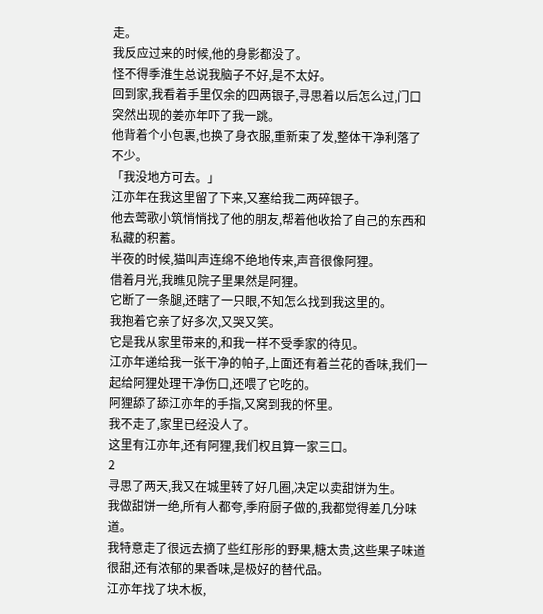走。
我反应过来的时候,他的身影都没了。
怪不得季淮生总说我脑子不好,是不太好。
回到家,我看着手里仅余的四两银子,寻思着以后怎么过,门口突然出现的姜亦年吓了我一跳。
他背着个小包裹,也换了身衣服,重新束了发,整体干净利落了不少。
「我没地方可去。」
江亦年在我这里留了下来,又塞给我二两碎银子。
他去莺歌小筑悄悄找了他的朋友,帮着他收拾了自己的东西和私藏的积蓄。
半夜的时候,猫叫声连绵不绝地传来,声音很像阿狸。
借着月光,我瞧见院子里果然是阿狸。
它断了一条腿,还瞎了一只眼,不知怎么找到我这里的。
我抱着它亲了好多次,又哭又笑。
它是我从家里带来的,和我一样不受季家的待见。
江亦年递给我一张干净的帕子,上面还有着兰花的香味,我们一起给阿狸处理干净伤口,还喂了它吃的。
阿狸舔了舔江亦年的手指,又窝到我的怀里。
我不走了,家里已经没人了。
这里有江亦年,还有阿狸,我们权且算一家三口。
2
寻思了两天,我又在城里转了好几圈,决定以卖甜饼为生。
我做甜饼一绝,所有人都夸,季府厨子做的,我都觉得差几分味道。
我特意走了很远去摘了些红彤彤的野果,糖太贵,这些果子味道很甜,还有浓郁的果香味,是极好的替代品。
江亦年找了块木板,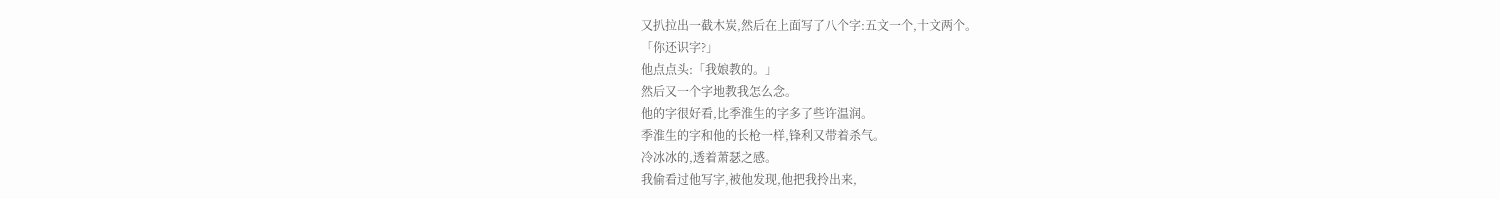又扒拉出一截木炭,然后在上面写了八个字:五文一个,十文两个。
「你还识字?」
他点点头:「我娘教的。」
然后又一个字地教我怎么念。
他的字很好看,比季淮生的字多了些许温润。
季淮生的字和他的长枪一样,锋利又带着杀气。
冷冰冰的,透着萧瑟之感。
我偷看过他写字,被他发现,他把我拎出来,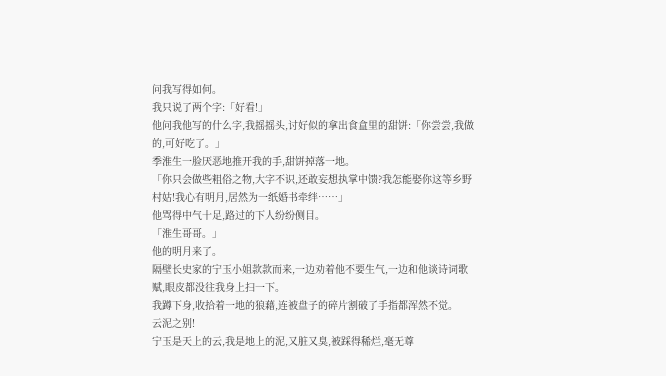问我写得如何。
我只说了两个字:「好看!」
他问我他写的什么字,我摇摇头,讨好似的拿出食盒里的甜饼:「你尝尝,我做的,可好吃了。」
季淮生一脸厌恶地推开我的手,甜饼掉落一地。
「你只会做些粗俗之物,大字不识,还敢妄想执掌中馈?我怎能娶你这等乡野村姑!我心有明月,居然为一纸婚书牵绊……」
他骂得中气十足,路过的下人纷纷侧目。
「淮生哥哥。」
他的明月来了。
隔壁长史家的宁玉小姐款款而来,一边劝着他不要生气,一边和他谈诗词歌赋,眼皮都没往我身上扫一下。
我蹲下身,收拾着一地的狼藉,连被盘子的碎片割破了手指都浑然不觉。
云泥之别!
宁玉是天上的云,我是地上的泥,又脏又臭,被踩得稀烂,毫无尊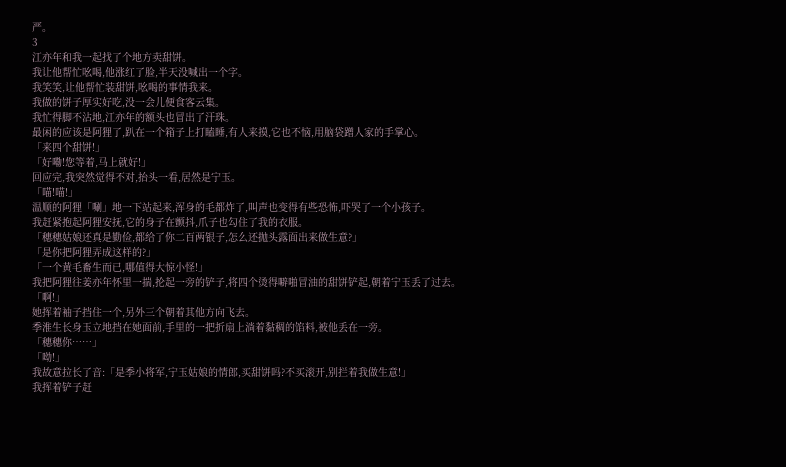严。
3
江亦年和我一起找了个地方卖甜饼。
我让他帮忙吆喝,他涨红了脸,半天没喊出一个字。
我笑笑,让他帮忙装甜饼,吆喝的事情我来。
我做的饼子厚实好吃,没一会儿便食客云集。
我忙得脚不沾地,江亦年的额头也冒出了汗珠。
最闲的应该是阿狸了,趴在一个箱子上打瞌睡,有人来摸,它也不恼,用脑袋蹭人家的手掌心。
「来四个甜饼!」
「好嘞!您等着,马上就好!」
回应完,我突然觉得不对,抬头一看,居然是宁玉。
「喵!喵!」
温顺的阿狸「唰」地一下站起来,浑身的毛都炸了,叫声也变得有些恐怖,吓哭了一个小孩子。
我赶紧抱起阿狸安抚,它的身子在颤抖,爪子也勾住了我的衣服。
「穗穗姑娘还真是勤俭,都给了你二百两银子,怎么还抛头露面出来做生意?」
「是你把阿狸弄成这样的?」
「一个黄毛畜生而已,哪值得大惊小怪!」
我把阿狸往姜亦年怀里一揣,抡起一旁的铲子,将四个烫得噼啪冒油的甜饼铲起,朝着宁玉丢了过去。
「啊!」
她挥着袖子挡住一个,另外三个朝着其他方向飞去。
季淮生长身玉立地挡在她面前,手里的一把折扇上淌着黏稠的馅料,被他丢在一旁。
「穗穗你……」
「呦!」
我故意拉长了音:「是季小将军,宁玉姑娘的情郎,买甜饼吗?不买滚开,别拦着我做生意!」
我挥着铲子赶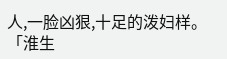人,一脸凶狠,十足的泼妇样。
「淮生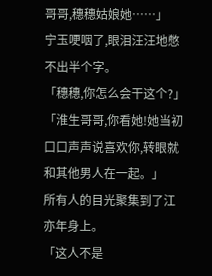哥哥,穗穗姑娘她……」
宁玉哽咽了,眼泪汪汪地憋不出半个字。
「穗穗,你怎么会干这个?」
「淮生哥哥,你看她!她当初口口声声说喜欢你,转眼就和其他男人在一起。」
所有人的目光聚集到了江亦年身上。
「这人不是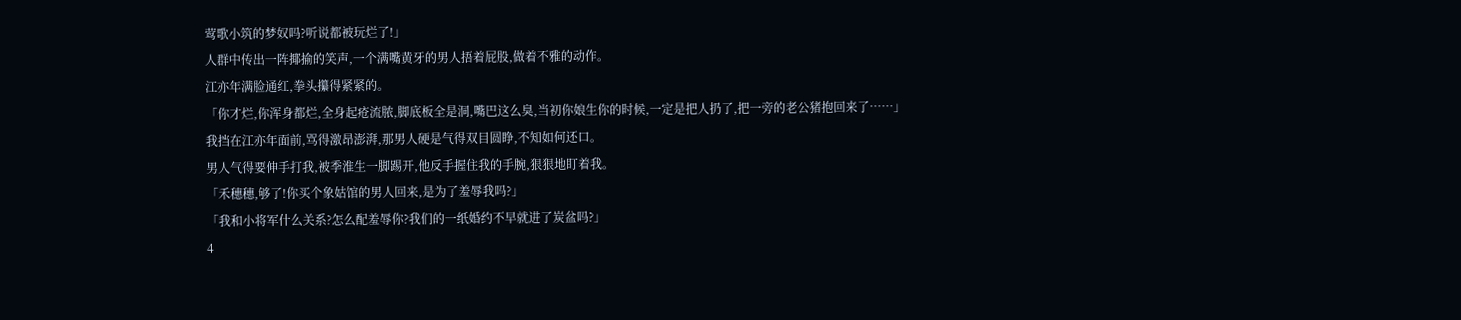莺歌小筑的梦奴吗?听说都被玩烂了!」
人群中传出一阵揶揄的笑声,一个满嘴黄牙的男人捂着屁股,做着不雅的动作。
江亦年满脸通红,拳头攥得紧紧的。
「你才烂,你浑身都烂,全身起疮流脓,脚底板全是洞,嘴巴这么臭,当初你娘生你的时候,一定是把人扔了,把一旁的老公猪抱回来了……」
我挡在江亦年面前,骂得激昂澎湃,那男人硬是气得双目圆睁,不知如何还口。
男人气得要伸手打我,被季淮生一脚踢开,他反手握住我的手腕,狠狠地盯着我。
「禾穗穗,够了!你买个象姑馆的男人回来,是为了羞辱我吗?」
「我和小将军什么关系?怎么配羞辱你?我们的一纸婚约不早就进了炭盆吗?」
4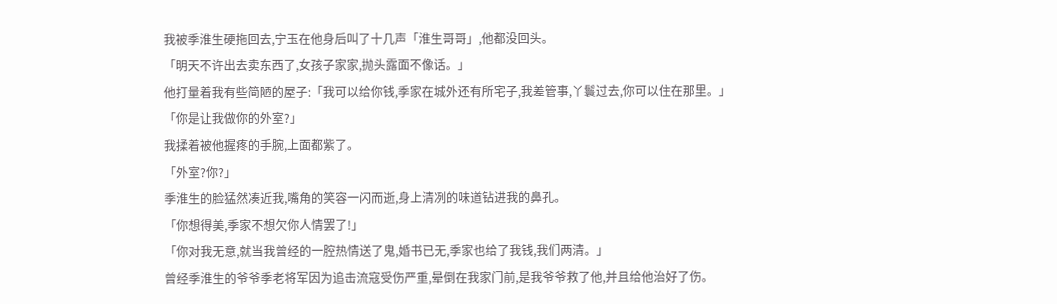我被季淮生硬拖回去,宁玉在他身后叫了十几声「淮生哥哥」,他都没回头。
「明天不许出去卖东西了,女孩子家家,抛头露面不像话。」
他打量着我有些简陋的屋子:「我可以给你钱,季家在城外还有所宅子,我差管事,丫鬟过去,你可以住在那里。」
「你是让我做你的外室?」
我揉着被他握疼的手腕,上面都紫了。
「外室?你?」
季淮生的脸猛然凑近我,嘴角的笑容一闪而逝,身上清冽的味道钻进我的鼻孔。
「你想得美,季家不想欠你人情罢了!」
「你对我无意,就当我曾经的一腔热情送了鬼,婚书已无,季家也给了我钱,我们两清。」
曾经季淮生的爷爷季老将军因为追击流寇受伤严重,晕倒在我家门前,是我爷爷救了他,并且给他治好了伤。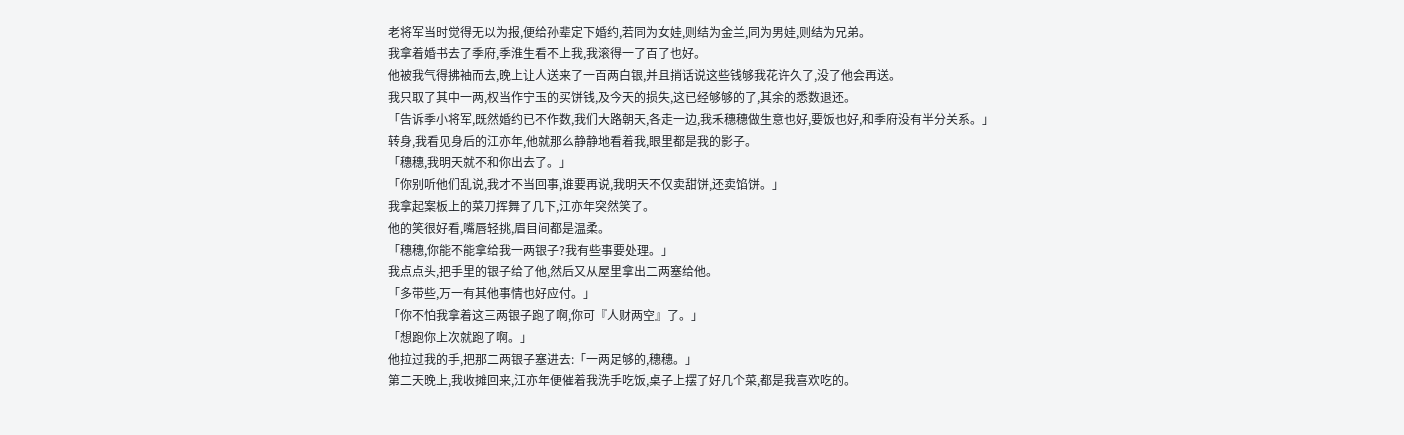老将军当时觉得无以为报,便给孙辈定下婚约,若同为女娃,则结为金兰,同为男娃,则结为兄弟。
我拿着婚书去了季府,季淮生看不上我,我滚得一了百了也好。
他被我气得拂袖而去,晚上让人送来了一百两白银,并且捎话说这些钱够我花许久了,没了他会再送。
我只取了其中一两,权当作宁玉的买饼钱,及今天的损失,这已经够够的了,其余的悉数退还。
「告诉季小将军,既然婚约已不作数,我们大路朝天,各走一边,我禾穗穗做生意也好,要饭也好,和季府没有半分关系。」
转身,我看见身后的江亦年,他就那么静静地看着我,眼里都是我的影子。
「穗穗,我明天就不和你出去了。」
「你别听他们乱说,我才不当回事,谁要再说,我明天不仅卖甜饼,还卖馅饼。」
我拿起案板上的菜刀挥舞了几下,江亦年突然笑了。
他的笑很好看,嘴唇轻挑,眉目间都是温柔。
「穗穗,你能不能拿给我一两银子?我有些事要处理。」
我点点头,把手里的银子给了他,然后又从屋里拿出二两塞给他。
「多带些,万一有其他事情也好应付。」
「你不怕我拿着这三两银子跑了啊,你可『人财两空』了。」
「想跑你上次就跑了啊。」
他拉过我的手,把那二两银子塞进去:「一两足够的,穗穗。」
第二天晚上,我收摊回来,江亦年便催着我洗手吃饭,桌子上摆了好几个菜,都是我喜欢吃的。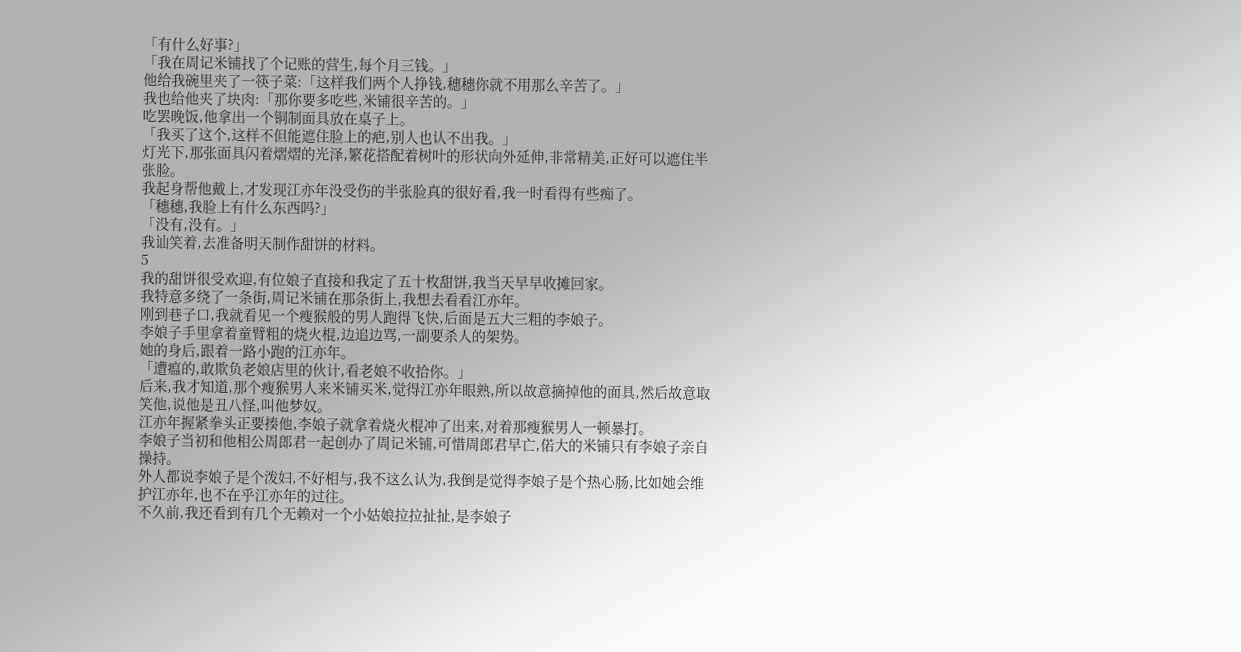「有什么好事?」
「我在周记米铺找了个记账的营生,每个月三钱。」
他给我碗里夹了一筷子菜:「这样我们两个人挣钱,穗穗你就不用那么辛苦了。」
我也给他夹了块肉:「那你要多吃些,米铺很辛苦的。」
吃罢晚饭,他拿出一个铜制面具放在桌子上。
「我买了这个,这样不但能遮住脸上的疤,别人也认不出我。」
灯光下,那张面具闪着熠熠的光泽,繁花搭配着树叶的形状向外延伸,非常精美,正好可以遮住半张脸。
我起身帮他戴上,才发现江亦年没受伤的半张脸真的很好看,我一时看得有些痴了。
「穗穗,我脸上有什么东西吗?」
「没有,没有。」
我讪笑着,去准备明天制作甜饼的材料。
5
我的甜饼很受欢迎,有位娘子直接和我定了五十枚甜饼,我当天早早收摊回家。
我特意多绕了一条街,周记米铺在那条街上,我想去看看江亦年。
刚到巷子口,我就看见一个瘦猴般的男人跑得飞快,后面是五大三粗的李娘子。
李娘子手里拿着童臂粗的烧火棍,边追边骂,一副要杀人的架势。
她的身后,跟着一路小跑的江亦年。
「遭瘟的,敢欺负老娘店里的伙计,看老娘不收拾你。」
后来,我才知道,那个瘦猴男人来米铺买米,觉得江亦年眼熟,所以故意摘掉他的面具,然后故意取笑他,说他是丑八怪,叫他梦奴。
江亦年握紧拳头正要揍他,李娘子就拿着烧火棍冲了出来,对着那瘦猴男人一顿暴打。
李娘子当初和他相公周郎君一起创办了周记米铺,可惜周郎君早亡,偌大的米铺只有李娘子亲自操持。
外人都说李娘子是个泼妇,不好相与,我不这么认为,我倒是觉得李娘子是个热心肠,比如她会维护江亦年,也不在乎江亦年的过往。
不久前,我还看到有几个无赖对一个小姑娘拉拉扯扯,是李娘子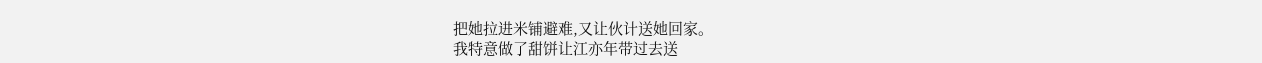把她拉进米铺避难,又让伙计送她回家。
我特意做了甜饼让江亦年带过去送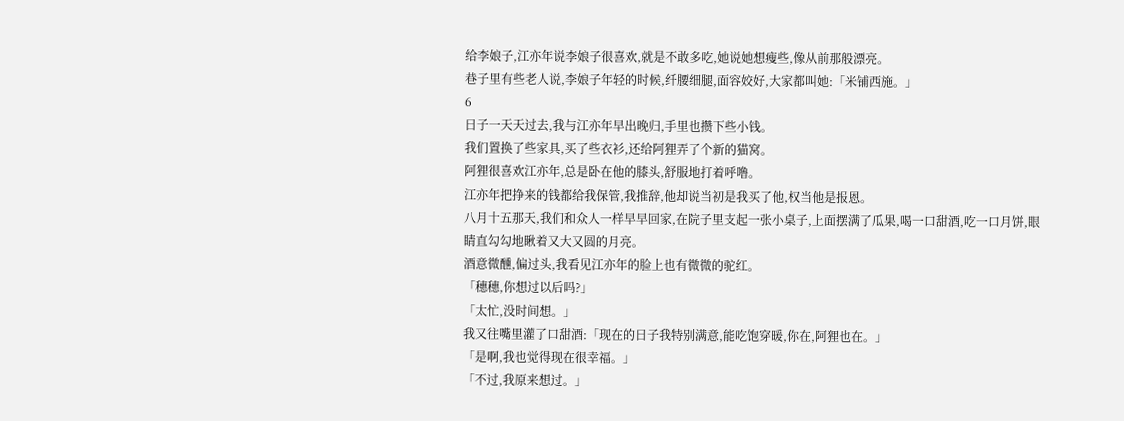给李娘子,江亦年说李娘子很喜欢,就是不敢多吃,她说她想瘦些,像从前那般漂亮。
巷子里有些老人说,李娘子年轻的时候,纤腰细腿,面容姣好,大家都叫她:「米铺西施。」
6
日子一天天过去,我与江亦年早出晚归,手里也攒下些小钱。
我们置换了些家具,买了些衣衫,还给阿狸弄了个新的猫窝。
阿狸很喜欢江亦年,总是卧在他的膝头,舒服地打着呼噜。
江亦年把挣来的钱都给我保管,我推辞,他却说当初是我买了他,权当他是报恩。
八月十五那天,我们和众人一样早早回家,在院子里支起一张小桌子,上面摆满了瓜果,喝一口甜酒,吃一口月饼,眼睛直勾勾地瞅着又大又圆的月亮。
酒意微醺,偏过头,我看见江亦年的脸上也有微微的驼红。
「穗穗,你想过以后吗?」
「太忙,没时间想。」
我又往嘴里灌了口甜酒:「现在的日子我特别满意,能吃饱穿暖,你在,阿狸也在。」
「是啊,我也觉得现在很幸福。」
「不过,我原来想过。」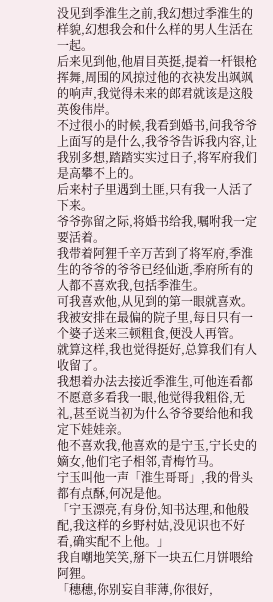没见到季淮生之前,我幻想过季淮生的样貌,幻想我会和什么样的男人生活在一起。
后来见到他,他眉目英挺,提着一杆银枪挥舞,周围的风掠过他的衣袂发出飒飒的响声,我觉得未来的郎君就该是这般英俊伟岸。
不过很小的时候,我看到婚书,问我爷爷上面写的是什么,我爷爷告诉我内容,让我别多想,踏踏实实过日子,将军府我们是高攀不上的。
后来村子里遇到土匪,只有我一人活了下来。
爷爷弥留之际,将婚书给我,嘱咐我一定要活着。
我带着阿狸千辛万苦到了将军府,季淮生的爷爷的爷爷已经仙逝,季府所有的人都不喜欢我,包括季淮生。
可我喜欢他,从见到的第一眼就喜欢。
我被安排在最偏的院子里,每日只有一个婆子送来三顿粗食,便没人再管。
就算这样,我也觉得挺好,总算我们有人收留了。
我想着办法去接近季淮生,可他连看都不愿意多看我一眼,他觉得我粗俗,无礼,甚至说当初为什么爷爷要给他和我定下娃娃亲。
他不喜欢我,他喜欢的是宁玉,宁长史的嫡女,他们宅子相邻,青梅竹马。
宁玉叫他一声「淮生哥哥」,我的骨头都有点酥,何况是他。
「宁玉漂亮,有身份,知书达理,和他般配,我这样的乡野村姑,没见识也不好看,确实配不上他。」
我自嘲地笑笑,掰下一块五仁月饼喂给阿狸。
「穗穗,你别妄自菲薄,你很好,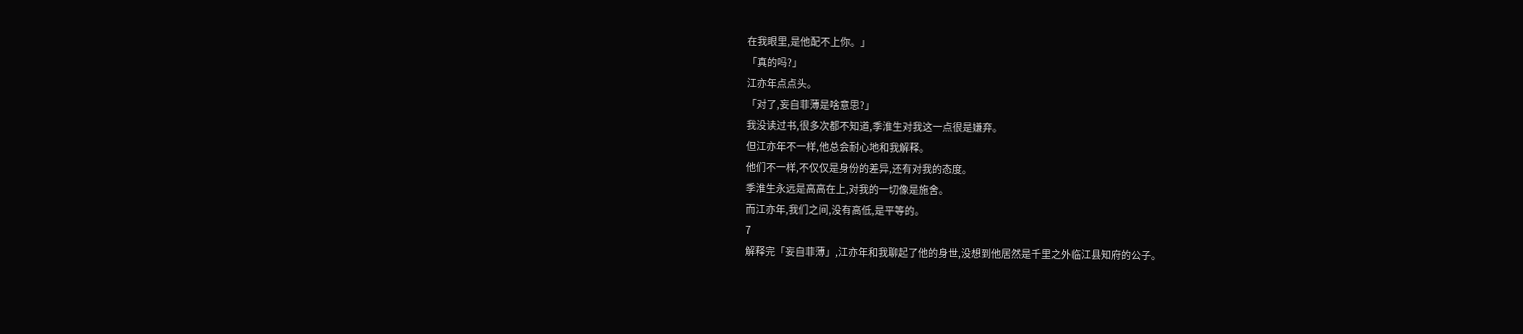在我眼里,是他配不上你。」
「真的吗?」
江亦年点点头。
「对了,妄自菲薄是啥意思?」
我没读过书,很多次都不知道,季淮生对我这一点很是嫌弃。
但江亦年不一样,他总会耐心地和我解释。
他们不一样,不仅仅是身份的差异,还有对我的态度。
季淮生永远是高高在上,对我的一切像是施舍。
而江亦年,我们之间,没有高低,是平等的。
7
解释完「妄自菲薄」,江亦年和我聊起了他的身世,没想到他居然是千里之外临江县知府的公子。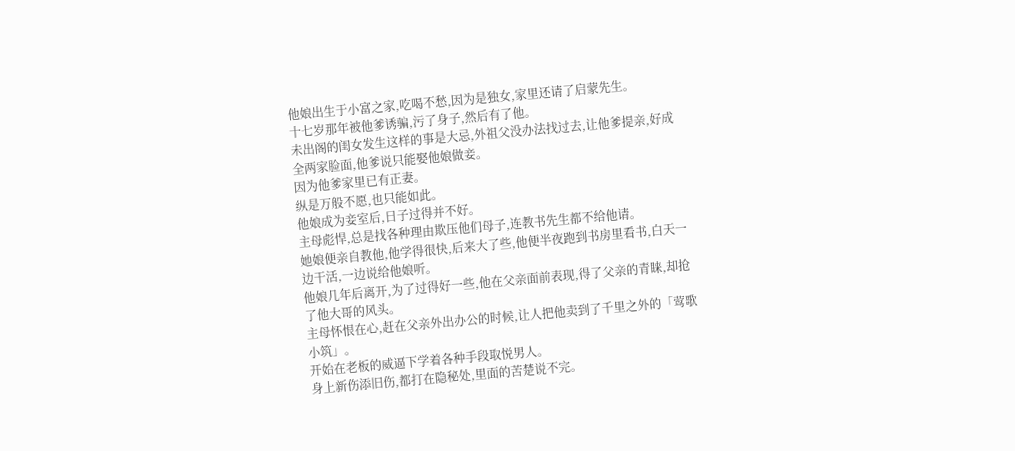他娘出生于小富之家,吃喝不愁,因为是独女,家里还请了启蒙先生。
十七岁那年被他爹诱骗,污了身子,然后有了他。
未出阁的闺女发生这样的事是大忌,外祖父没办法找过去,让他爹提亲,好成全两家脸面,他爹说只能娶他娘做妾。
因为他爹家里已有正妻。
纵是万般不愿,也只能如此。
他娘成为妾室后,日子过得并不好。
主母彪悍,总是找各种理由欺压他们母子,连教书先生都不给他请。
她娘便亲自教他,他学得很快,后来大了些,他便半夜跑到书房里看书,白天一边干活,一边说给他娘听。
他娘几年后离开,为了过得好一些,他在父亲面前表现,得了父亲的青睐,却抢了他大哥的风头。
主母怀恨在心,赶在父亲外出办公的时候,让人把他卖到了千里之外的「莺歌小筑」。
开始在老板的威逼下学着各种手段取悦男人。
身上新伤添旧伤,都打在隐秘处,里面的苦楚说不完。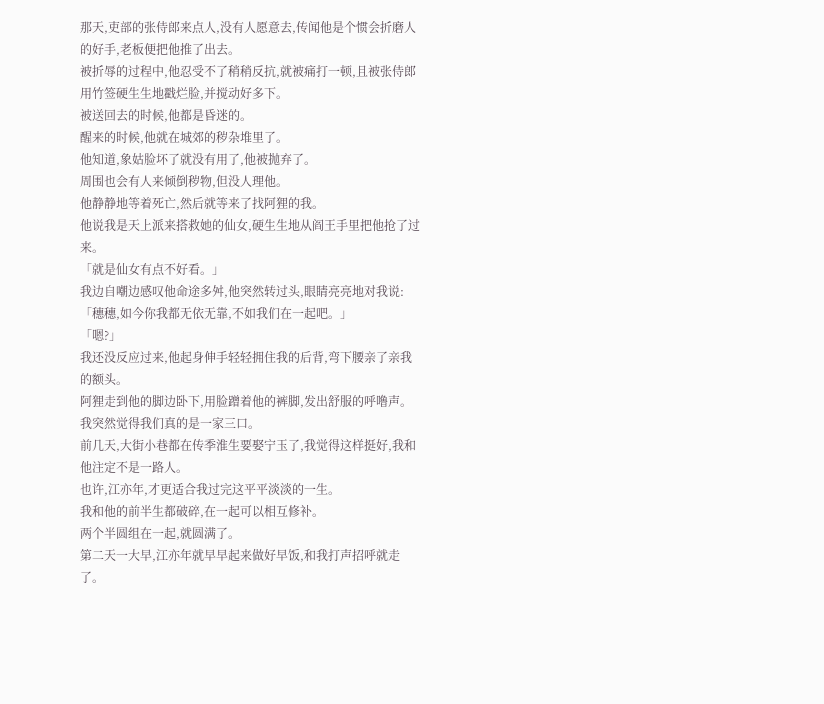那天,吏部的张侍郎来点人,没有人愿意去,传闻他是个惯会折磨人的好手,老板便把他推了出去。
被折辱的过程中,他忍受不了稍稍反抗,就被痛打一顿,且被张侍郎用竹签硬生生地戳烂脸,并搅动好多下。
被送回去的时候,他都是昏迷的。
醒来的时候,他就在城郊的秽杂堆里了。
他知道,象姑脸坏了就没有用了,他被抛弃了。
周围也会有人来倾倒秽物,但没人理他。
他静静地等着死亡,然后就等来了找阿狸的我。
他说我是天上派来搭救她的仙女,硬生生地从阎王手里把他抢了过来。
「就是仙女有点不好看。」
我边自嘲边感叹他命途多舛,他突然转过头,眼睛亮亮地对我说:「穗穗,如今你我都无依无靠,不如我们在一起吧。」
「嗯?」
我还没反应过来,他起身伸手轻轻拥住我的后背,弯下腰亲了亲我的额头。
阿狸走到他的脚边卧下,用脸蹭着他的裤脚,发出舒服的呼噜声。
我突然觉得我们真的是一家三口。
前几天,大街小巷都在传季淮生要娶宁玉了,我觉得这样挺好,我和他注定不是一路人。
也许,江亦年,才更适合我过完这平平淡淡的一生。
我和他的前半生都破碎,在一起可以相互修补。
两个半圆组在一起,就圆满了。
第二天一大早,江亦年就早早起来做好早饭,和我打声招呼就走了。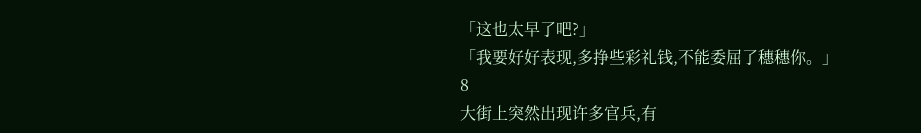「这也太早了吧?」
「我要好好表现,多挣些彩礼钱,不能委屈了穗穗你。」
8
大街上突然出现许多官兵,有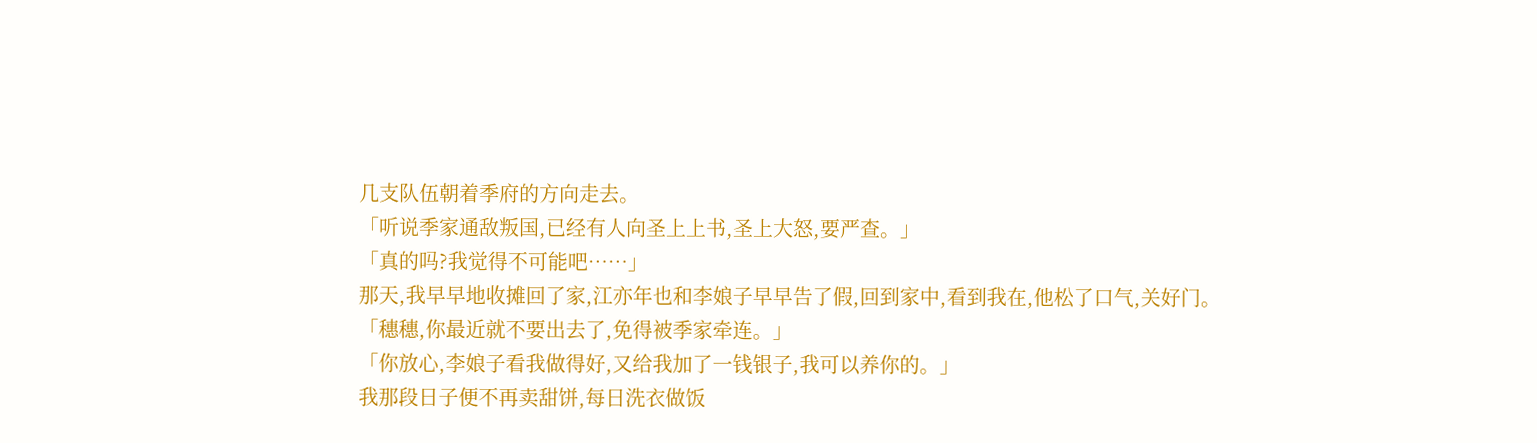几支队伍朝着季府的方向走去。
「听说季家通敌叛国,已经有人向圣上上书,圣上大怒,要严查。」
「真的吗?我觉得不可能吧……」
那天,我早早地收摊回了家,江亦年也和李娘子早早告了假,回到家中,看到我在,他松了口气,关好门。
「穗穗,你最近就不要出去了,免得被季家牵连。」
「你放心,李娘子看我做得好,又给我加了一钱银子,我可以养你的。」
我那段日子便不再卖甜饼,每日洗衣做饭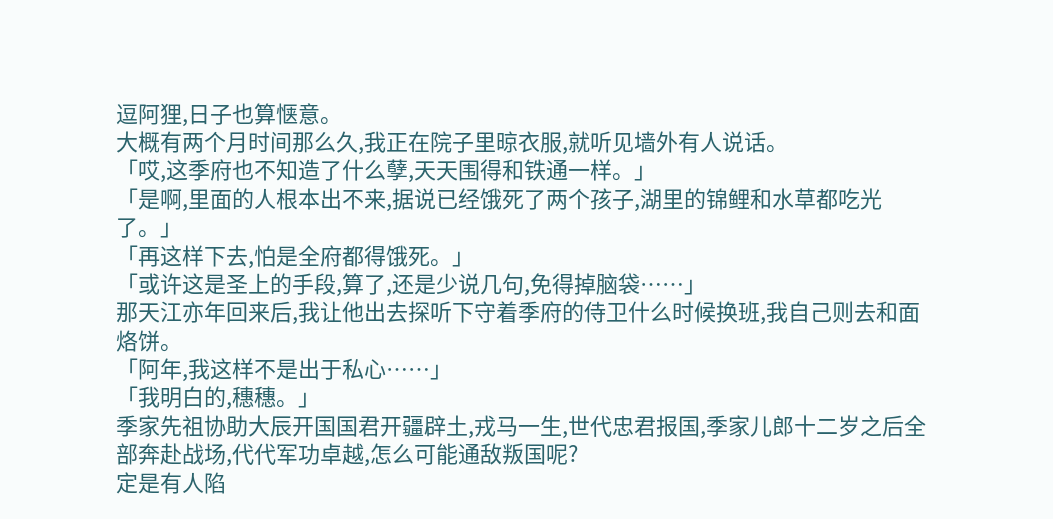逗阿狸,日子也算惬意。
大概有两个月时间那么久,我正在院子里晾衣服,就听见墙外有人说话。
「哎,这季府也不知造了什么孽,天天围得和铁通一样。」
「是啊,里面的人根本出不来,据说已经饿死了两个孩子,湖里的锦鲤和水草都吃光了。」
「再这样下去,怕是全府都得饿死。」
「或许这是圣上的手段,算了,还是少说几句,免得掉脑袋……」
那天江亦年回来后,我让他出去探听下守着季府的侍卫什么时候换班,我自己则去和面烙饼。
「阿年,我这样不是出于私心……」
「我明白的,穗穗。」
季家先祖协助大辰开国国君开疆辟土,戎马一生,世代忠君报国,季家儿郎十二岁之后全部奔赴战场,代代军功卓越,怎么可能通敌叛国呢?
定是有人陷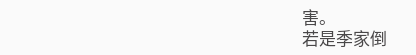害。
若是季家倒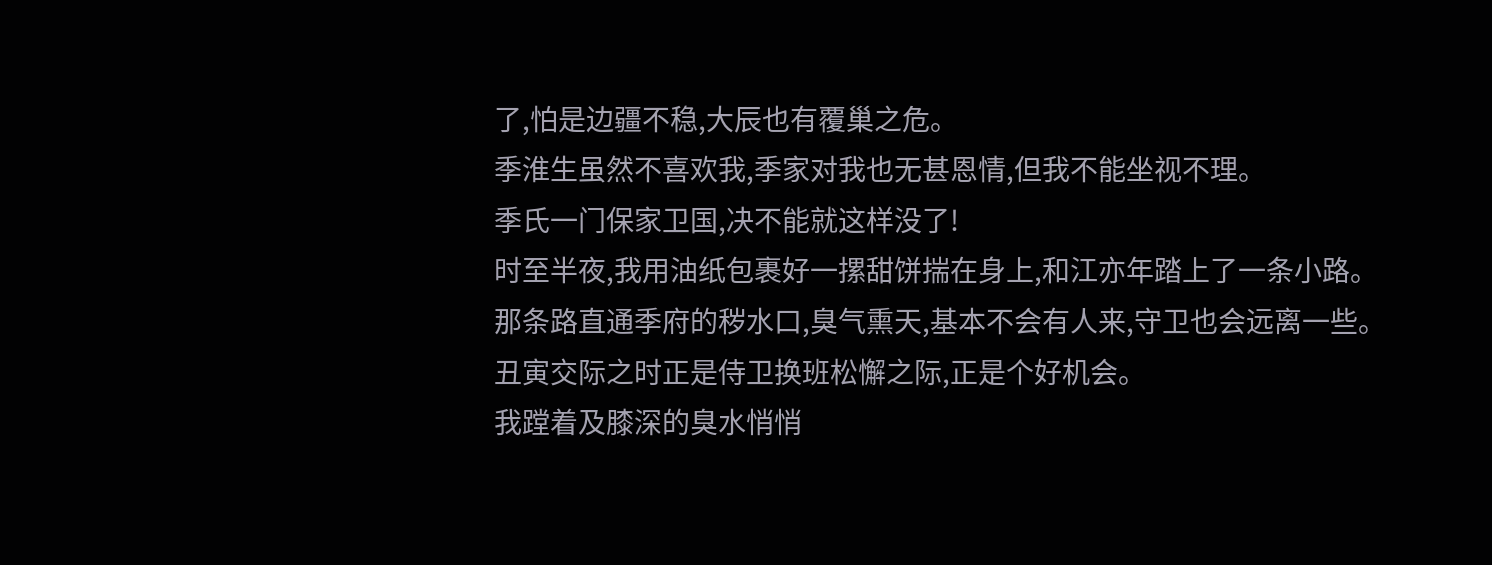了,怕是边疆不稳,大辰也有覆巢之危。
季淮生虽然不喜欢我,季家对我也无甚恩情,但我不能坐视不理。
季氏一门保家卫国,决不能就这样没了!
时至半夜,我用油纸包裹好一摞甜饼揣在身上,和江亦年踏上了一条小路。
那条路直通季府的秽水口,臭气熏天,基本不会有人来,守卫也会远离一些。
丑寅交际之时正是侍卫换班松懈之际,正是个好机会。
我蹚着及膝深的臭水悄悄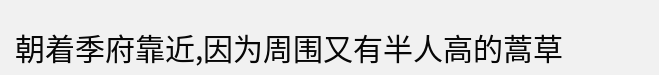朝着季府靠近,因为周围又有半人高的蒿草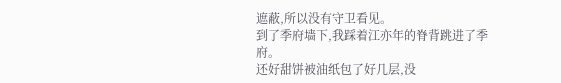遮蔽,所以没有守卫看见。
到了季府墙下,我踩着江亦年的脊背跳进了季府。
还好甜饼被油纸包了好几层,没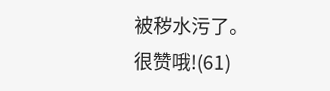被秽水污了。
很赞哦!(61)